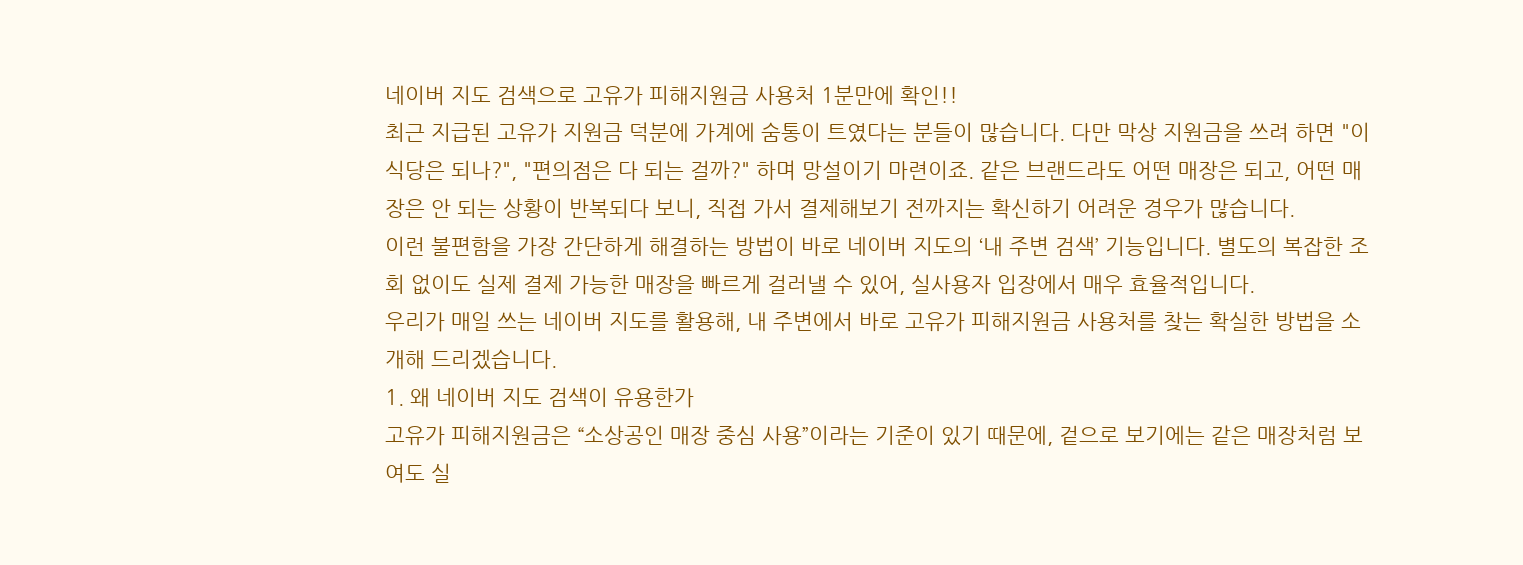네이버 지도 검색으로 고유가 피해지원금 사용처 1분만에 확인!!
최근 지급된 고유가 지원금 덕분에 가계에 숨통이 트였다는 분들이 많습니다. 다만 막상 지원금을 쓰려 하면 "이 식당은 되나?", "편의점은 다 되는 걸까?" 하며 망설이기 마련이죠. 같은 브랜드라도 어떤 매장은 되고, 어떤 매장은 안 되는 상황이 반복되다 보니, 직접 가서 결제해보기 전까지는 확신하기 어려운 경우가 많습니다.
이런 불편함을 가장 간단하게 해결하는 방법이 바로 네이버 지도의 ‘내 주변 검색’ 기능입니다. 별도의 복잡한 조회 없이도 실제 결제 가능한 매장을 빠르게 걸러낼 수 있어, 실사용자 입장에서 매우 효율적입니다.
우리가 매일 쓰는 네이버 지도를 활용해, 내 주변에서 바로 고유가 피해지원금 사용처를 찾는 확실한 방법을 소개해 드리겠습니다.
1. 왜 네이버 지도 검색이 유용한가
고유가 피해지원금은 “소상공인 매장 중심 사용”이라는 기준이 있기 때문에, 겉으로 보기에는 같은 매장처럼 보여도 실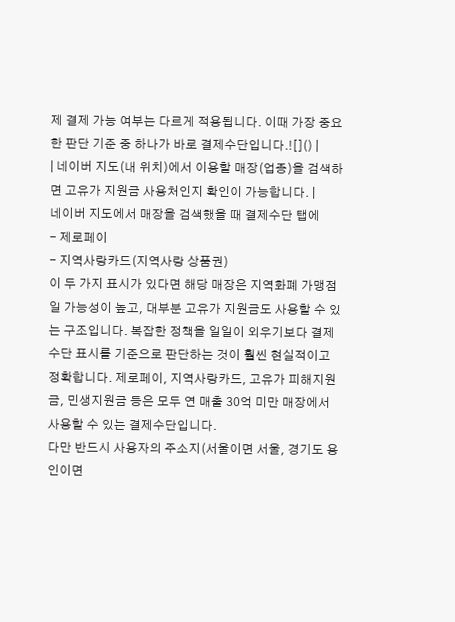제 결제 가능 여부는 다르게 적용됩니다. 이때 가장 중요한 판단 기준 중 하나가 바로 결제수단입니다.![]() |
| 네이버 지도(내 위치)에서 이용할 매장(업종)을 검색하면 고유가 지원금 사용처인지 확인이 가능합니다. |
네이버 지도에서 매장을 검색했을 때 결제수단 탭에
- 제로페이
- 지역사랑카드(지역사랑 상품권)
이 두 가지 표시가 있다면 해당 매장은 지역화폐 가맹점일 가능성이 높고, 대부분 고유가 지원금도 사용할 수 있는 구조입니다. 복잡한 정책을 일일이 외우기보다 결제수단 표시를 기준으로 판단하는 것이 훨씬 현실적이고 정확합니다. 제로페이, 지역사랑카드, 고유가 피해지원금, 민생지원금 등은 모두 연 매출 30억 미만 매장에서 사용할 수 있는 결제수단입니다.
다만 반드시 사용자의 주소지(서울이면 서울, 경기도 용인이면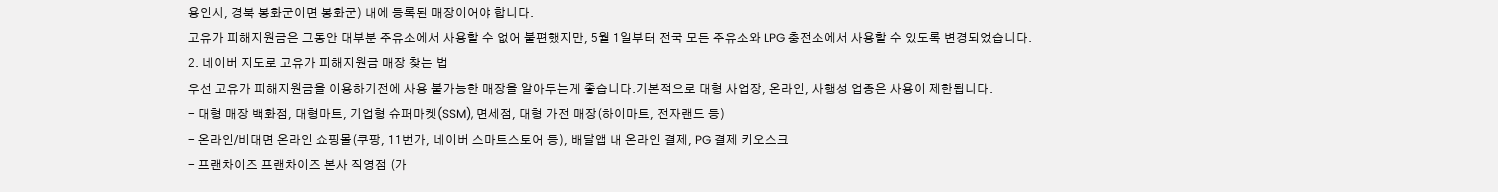용인시, 경북 봉화군이면 봉화군) 내에 등록된 매장이어야 합니다.
고유가 피해지원금은 그동안 대부분 주유소에서 사용할 수 없어 불편했지만, 5월 1일부터 전국 모든 주유소와 LPG 충전소에서 사용할 수 있도록 변경되었습니다.
2. 네이버 지도로 고유가 피해지원금 매장 찾는 법
우선 고유가 피해지원금을 이용하기전에 사용 불가능한 매장을 알아두는게 좋습니다.기본적으로 대형 사업장, 온라인, 사행성 업종은 사용이 제한됩니다.
- 대형 매장 백화점, 대형마트, 기업형 슈퍼마켓(SSM), 면세점, 대형 가전 매장(하이마트, 전자랜드 등)
- 온라인/비대면 온라인 쇼핑몰(쿠팡, 11번가, 네이버 스마트스토어 등), 배달앱 내 온라인 결제, PG 결제 키오스크
- 프랜차이즈 프랜차이즈 본사 직영점 (가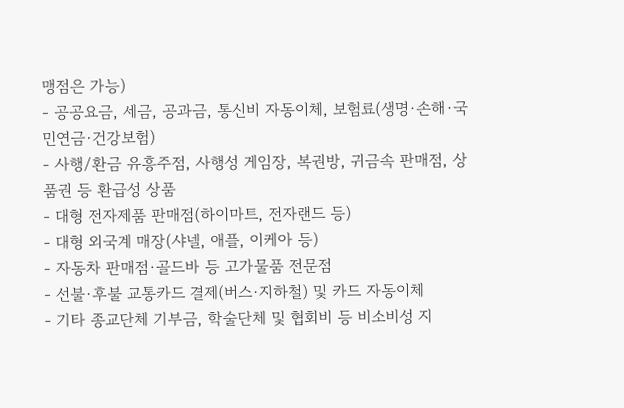맹점은 가능)
- 공공요금, 세금, 공과금, 통신비 자동이체, 보험료(생명·손해·국민연금·건강보험)
- 사행/환금 유흥주점, 사행성 게임장, 복권방, 귀금속 판매점, 상품권 등 환급성 상품
- 대형 전자제품 판매점(하이마트, 전자랜드 등)
- 대형 외국계 매장(샤넬, 애플, 이케아 등)
- 자동차 판매점·골드바 등 고가물품 전문점
- 선불·후불 교통카드 결제(버스·지하철) 및 카드 자동이체
- 기타 종교단체 기부금, 학술단체 및 협회비 등 비소비성 지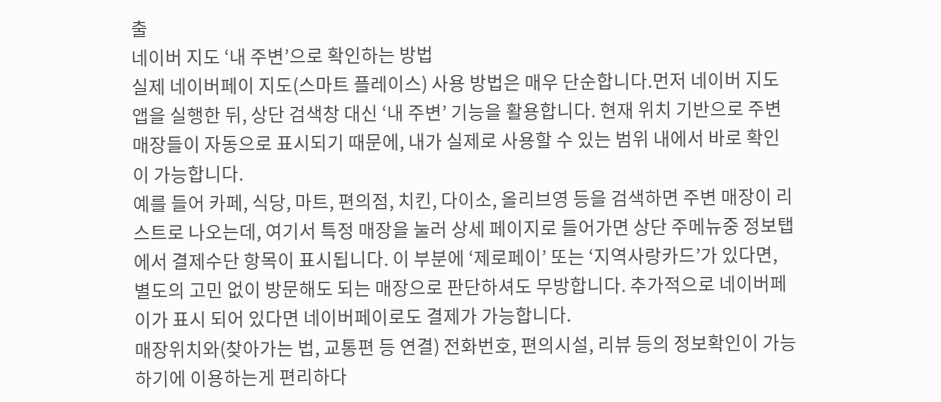출
네이버 지도 ‘내 주변’으로 확인하는 방법
실제 네이버페이 지도(스마트 플레이스) 사용 방법은 매우 단순합니다.먼저 네이버 지도 앱을 실행한 뒤, 상단 검색창 대신 ‘내 주변’ 기능을 활용합니다. 현재 위치 기반으로 주변 매장들이 자동으로 표시되기 때문에, 내가 실제로 사용할 수 있는 범위 내에서 바로 확인이 가능합니다.
예를 들어 카페, 식당, 마트, 편의점, 치킨, 다이소, 올리브영 등을 검색하면 주변 매장이 리스트로 나오는데, 여기서 특정 매장을 눌러 상세 페이지로 들어가면 상단 주메뉴중 정보탭에서 결제수단 항목이 표시됩니다. 이 부분에 ‘제로페이’ 또는 ‘지역사랑카드’가 있다면, 별도의 고민 없이 방문해도 되는 매장으로 판단하셔도 무방합니다. 추가적으로 네이버페이가 표시 되어 있다면 네이버페이로도 결제가 가능합니다.
매장위치와(찾아가는 법, 교통편 등 연결) 전화번호, 편의시설, 리뷰 등의 정보확인이 가능하기에 이용하는게 편리하다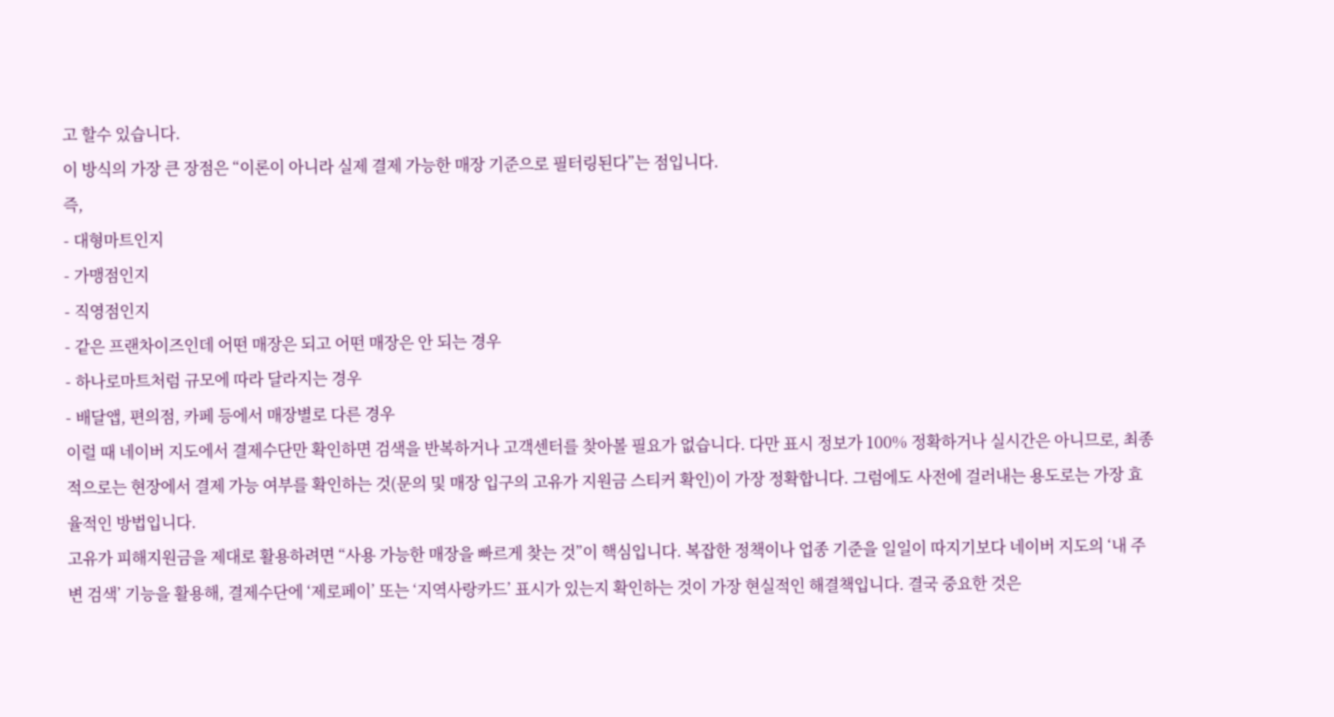고 할수 있습니다.
이 방식의 가장 큰 장점은 “이론이 아니라 실제 결제 가능한 매장 기준으로 필터링된다”는 점입니다.
즉,
- 대형마트인지
- 가맹점인지
- 직영점인지
- 같은 프랜차이즈인데 어떤 매장은 되고 어떤 매장은 안 되는 경우
- 하나로마트처럼 규모에 따라 달라지는 경우
- 배달앱, 편의점, 카페 등에서 매장별로 다른 경우
이럴 때 네이버 지도에서 결제수단만 확인하면 검색을 반복하거나 고객센터를 찾아볼 필요가 없습니다. 다만 표시 정보가 100% 정확하거나 실시간은 아니므로, 최종적으로는 현장에서 결제 가능 여부를 확인하는 것(문의 및 매장 입구의 고유가 지원금 스티커 확인)이 가장 정확합니다. 그럼에도 사전에 걸러내는 용도로는 가장 효율적인 방법입니다.
고유가 피해지원금을 제대로 활용하려면 “사용 가능한 매장을 빠르게 찾는 것”이 핵심입니다. 복잡한 정책이나 업종 기준을 일일이 따지기보다 네이버 지도의 ‘내 주변 검색’ 기능을 활용해, 결제수단에 ‘제로페이’ 또는 ‘지역사랑카드’ 표시가 있는지 확인하는 것이 가장 현실적인 해결책입니다. 결국 중요한 것은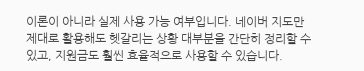이론이 아니라 실제 사용 가능 여부입니다. 네이버 지도만 제대로 활용해도 헷갈리는 상황 대부분을 간단히 정리할 수 있고, 지원금도 훨씬 효율적으로 사용할 수 있습니다.